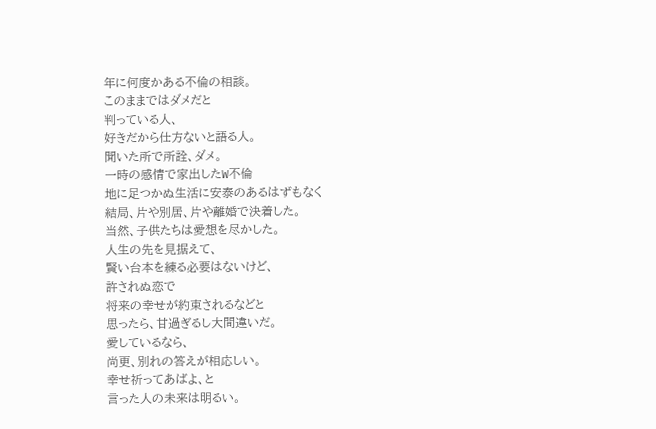年に何度かある不倫の相談。
このままではダメだと
判っている人、
好きだから仕方ないと語る人。
聞いた所で所詮、ダメ。
一時の感情で家出したW不倫
地に足つかぬ生活に安泰のあるはずもなく
結局、片や別居、片や離婚で決着した。
当然、子供たちは愛想を尽かした。
人生の先を見据えて、
賢い台本を練る必要はないけど、
許されぬ恋で
将来の幸せが約束されるなどと
思ったら、甘過ぎるし大間違いだ。
愛しているなら、
尚更、別れの答えが相応しい。
幸せ祈ってあばよ、と
言った人の未来は明るい。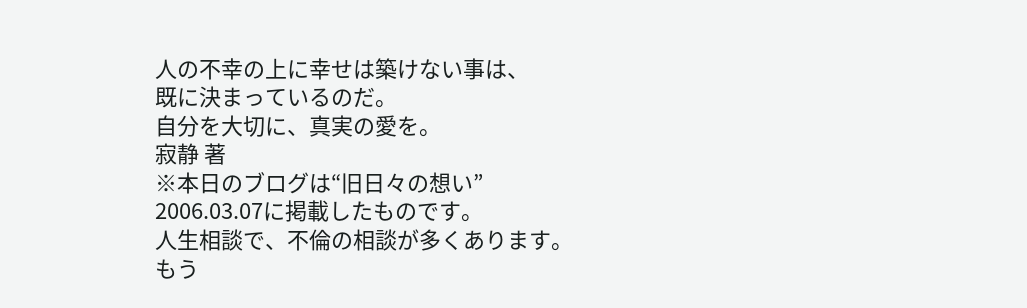人の不幸の上に幸せは築けない事は、
既に決まっているのだ。
自分を大切に、真実の愛を。
寂静 著
※本日のブログは“旧日々の想い”
2006.03.07に掲載したものです。
人生相談で、不倫の相談が多くあります。
もう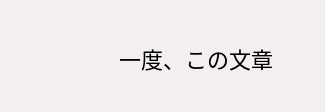一度、この文章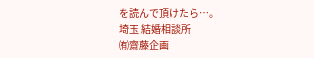を読んで頂けたら…。
埼玉 結婚相談所
㈲齋藤企画